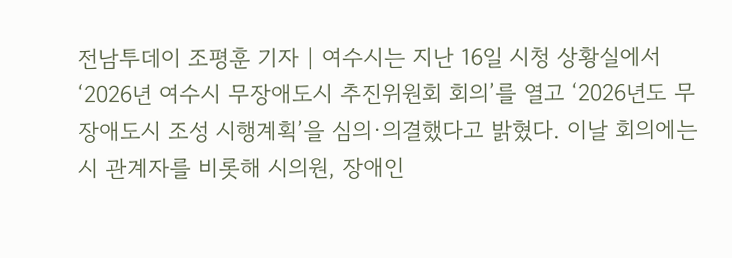전남투데이 조평훈 기자 | 여수시는 지난 16일 시청 상황실에서 ‘2026년 여수시 무장애도시 추진위원회 회의’를 열고 ‘2026년도 무장애도시 조성 시행계획’을 심의·의결했다고 밝혔다. 이날 회의에는 시 관계자를 비롯해 시의원, 장애인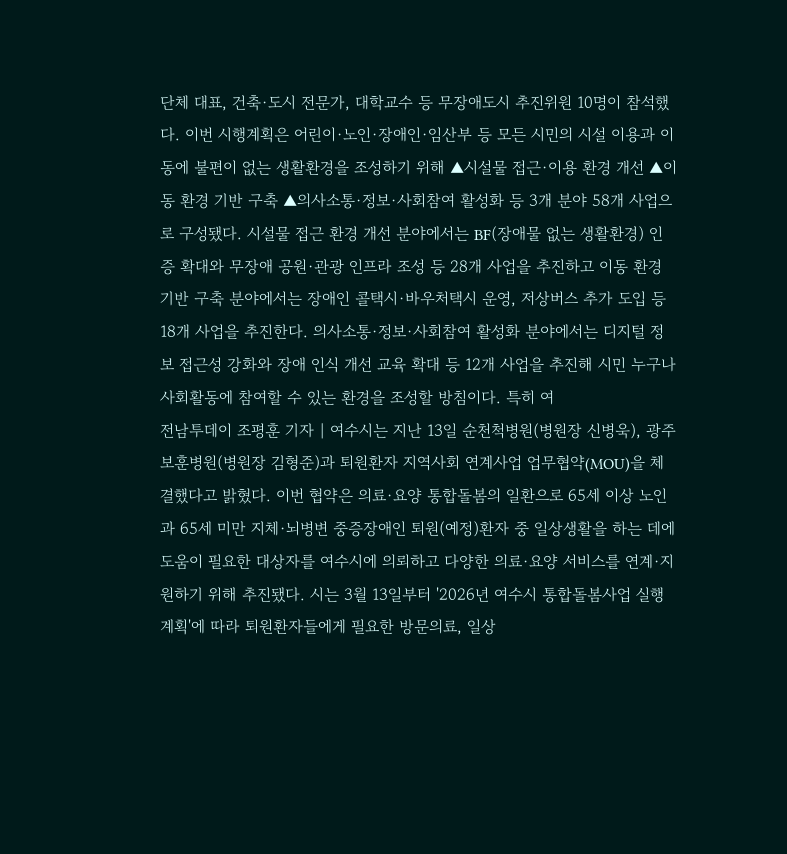단체 대표, 건축·도시 전문가, 대학교수 등 무장애도시 추진위원 10명이 참석했다. 이번 시행계획은 어린이·노인·장애인·임산부 등 모든 시민의 시설 이용과 이동에 불편이 없는 생활환경을 조성하기 위해 ▲시설물 접근·이용 환경 개선 ▲이동 환경 기반 구축 ▲의사소통·정보·사회참여 활성화 등 3개 분야 58개 사업으로 구성됐다. 시설물 접근 환경 개선 분야에서는 BF(장애물 없는 생활환경) 인증 확대와 무장애 공원·관광 인프라 조성 등 28개 사업을 추진하고 이동 환경 기반 구축 분야에서는 장애인 콜택시·바우처택시 운영, 저상버스 추가 도입 등 18개 사업을 추진한다. 의사소통·정보·사회참여 활성화 분야에서는 디지털 정보 접근성 강화와 장애 인식 개선 교육 확대 등 12개 사업을 추진해 시민 누구나 사회활동에 참여할 수 있는 환경을 조성할 방침이다. 특히 여
전남투데이 조평훈 기자 | 여수시는 지난 13일 순천척병원(병원장 신병욱), 광주보훈병원(병원장 김형준)과 퇴원환자 지역사회 연계사업 업무협약(MOU)을 체결했다고 밝혔다. 이번 협약은 의료·요양 통합돌봄의 일환으로 65세 이상 노인과 65세 미만 지체·뇌병변 중증장애인 퇴원(예정)환자 중 일상생활을 하는 데에 도움이 필요한 대상자를 여수시에 의뢰하고 다양한 의료·요양 서비스를 연계·지원하기 위해 추진됐다. 시는 3월 13일부터 '2026년 여수시 통합돌봄사업 실행계획'에 따라 퇴원환자들에게 필요한 방문의료, 일상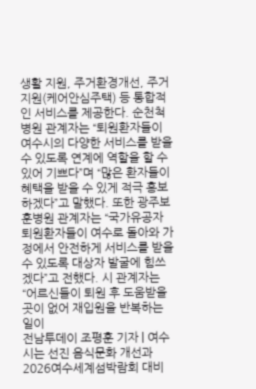생활 지원, 주거환경개선, 주거지원(케어안심주택) 등 통합적인 서비스를 제공한다. 순천척병원 관계자는 “퇴원환자들이 여수시의 다양한 서비스를 받을 수 있도록 연계에 역할을 할 수 있어 기쁘다”며 “많은 환자들이 혜택을 받을 수 있게 적극 홍보하겠다”고 말했다. 또한 광주보훈병원 관계자는 “국가유공자 퇴원환자들이 여수로 돌아와 가정에서 안전하게 서비스를 받을 수 있도록 대상자 발굴에 힘쓰겠다”고 전했다. 시 관계자는 “어르신들이 퇴원 후 도움받을 곳이 없어 재입원을 반복하는 일이
전남투데이 조평훈 기자 | 여수시는 선진 음식문화 개선과 2026여수세계섬박람회 대비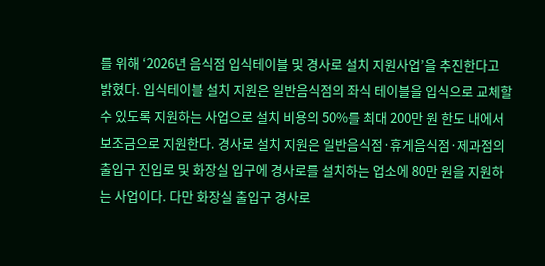를 위해 ‘2026년 음식점 입식테이블 및 경사로 설치 지원사업’을 추진한다고 밝혔다. 입식테이블 설치 지원은 일반음식점의 좌식 테이블을 입식으로 교체할 수 있도록 지원하는 사업으로 설치 비용의 50%를 최대 200만 원 한도 내에서 보조금으로 지원한다. 경사로 설치 지원은 일반음식점·휴게음식점·제과점의 출입구 진입로 및 화장실 입구에 경사로를 설치하는 업소에 80만 원을 지원하는 사업이다. 다만 화장실 출입구 경사로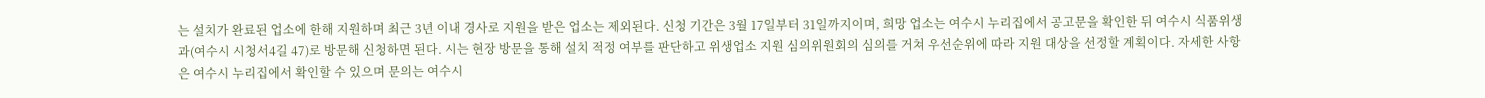는 설치가 완료된 업소에 한해 지원하며 최근 3년 이내 경사로 지원을 받은 업소는 제외된다. 신청 기간은 3월 17일부터 31일까지이며, 희망 업소는 여수시 누리집에서 공고문을 확인한 뒤 여수시 식품위생과(여수시 시청서4길 47)로 방문해 신청하면 된다. 시는 현장 방문을 통해 설치 적정 여부를 판단하고 위생업소 지원 심의위원회의 심의를 거쳐 우선순위에 따라 지원 대상을 선정할 계획이다. 자세한 사항은 여수시 누리집에서 확인할 수 있으며 문의는 여수시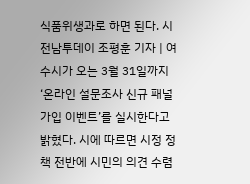식품위생과로 하면 된다. 시
전남투데이 조평훈 기자 | 여수시가 오는 3월 31일까지 ‘온라인 설문조사 신규 패널 가입 이벤트’를 실시한다고 밝혔다. 시에 따르면 시정 정책 전반에 시민의 의견 수렴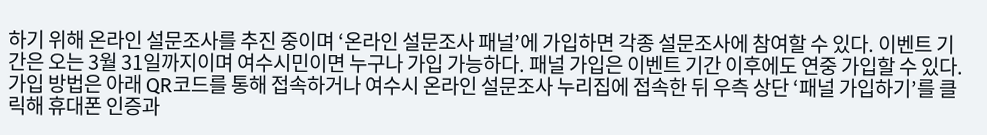하기 위해 온라인 설문조사를 추진 중이며 ‘온라인 설문조사 패널’에 가입하면 각종 설문조사에 참여할 수 있다. 이벤트 기간은 오는 3월 31일까지이며 여수시민이면 누구나 가입 가능하다. 패널 가입은 이벤트 기간 이후에도 연중 가입할 수 있다. 가입 방법은 아래 QR코드를 통해 접속하거나 여수시 온라인 설문조사 누리집에 접속한 뒤 우측 상단 ‘패널 가입하기’를 클릭해 휴대폰 인증과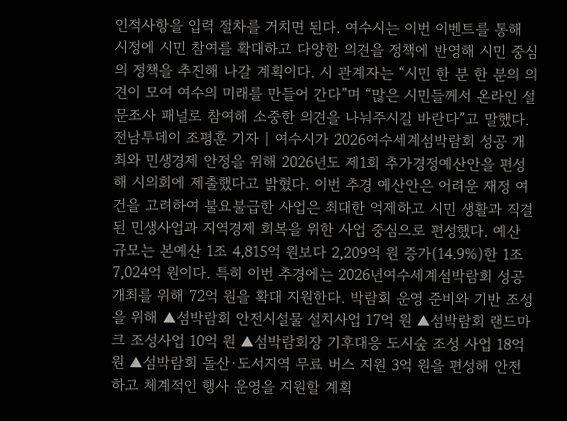인적사항을 입력 절차를 거치면 된다. 여수시는 이번 이벤트를 통해 시정에 시민 참여를 확대하고 다양한 의견을 정책에 반영해 시민 중심의 정책을 추진해 나갈 계획이다. 시 관계자는 “시민 한 분 한 분의 의견이 모여 여수의 미래를 만들어 간다”며 “많은 시민들께서 온라인 설문조사 패널로 참여해 소중한 의견을 나눠주시길 바란다”고 말했다.
전남투데이 조평훈 기자 | 여수시가 2026여수세계섬박람회 성공 개최와 민생경제 안정을 위해 2026년도 제1회 추가경정예산안을 편성해 시의회에 제출했다고 밝혔다. 이번 추경 예산안은 어려운 재정 여건을 고려하여 불요불급한 사업은 최대한 억제하고 시민 생활과 직결된 민생사업과 지역경제 회복을 위한 사업 중심으로 편성했다. 예산 규모는 본예산 1조 4,815억 원보다 2,209억 원 증가(14.9%)한 1조 7,024억 원이다. 특히 이번 추경에는 2026년여수세계섬박람회 성공 개최를 위해 72억 원을 확대 지원한다. 박람회 운영 준비와 기반 조성을 위해 ▲섬박람회 안전시설물 설치사업 17억 원 ▲섬박람회 랜드마크 조성사업 10억 원 ▲섬박람회장 기후대응 도시숲 조성 사업 18억 원 ▲섬박람회 돌산·도서지역 무료 버스 지원 3억 원을 편성해 안전하고 체계적인 행사 운영을 지원할 계획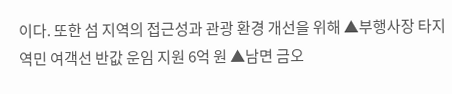이다. 또한 섬 지역의 접근성과 관광 환경 개선을 위해 ▲부행사장 타지역민 여객선 반값 운임 지원 6억 원 ▲남면 금오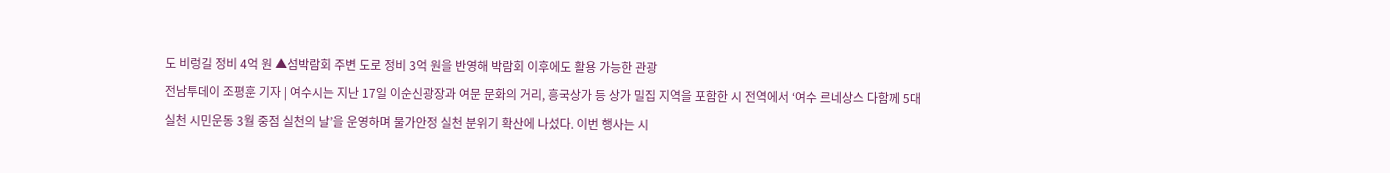도 비렁길 정비 4억 원 ▲섬박람회 주변 도로 정비 3억 원을 반영해 박람회 이후에도 활용 가능한 관광
전남투데이 조평훈 기자 | 여수시는 지난 17일 이순신광장과 여문 문화의 거리, 흥국상가 등 상가 밀집 지역을 포함한 시 전역에서 ‘여수 르네상스 다함께 5대 실천 시민운동 3월 중점 실천의 날’을 운영하며 물가안정 실천 분위기 확산에 나섰다. 이번 행사는 시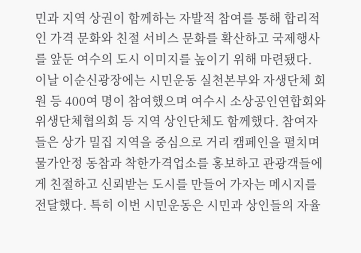민과 지역 상권이 함께하는 자발적 참여를 통해 합리적인 가격 문화와 친절 서비스 문화를 확산하고 국제행사를 앞둔 여수의 도시 이미지를 높이기 위해 마련됐다. 이날 이순신광장에는 시민운동 실천본부와 자생단체 회원 등 400여 명이 참여했으며 여수시 소상공인연합회와 위생단체협의회 등 지역 상인단체도 함께했다. 참여자들은 상가 밀집 지역을 중심으로 거리 캠페인을 펼치며 물가안정 동참과 착한가격업소를 홍보하고 관광객들에게 친절하고 신뢰받는 도시를 만들어 가자는 메시지를 전달했다. 특히 이번 시민운동은 시민과 상인들의 자율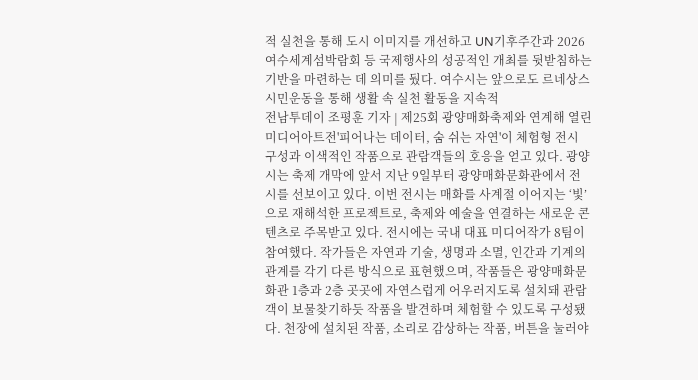적 실천을 통해 도시 이미지를 개선하고 UN기후주간과 2026여수세계섬박람회 등 국제행사의 성공적인 개최를 뒷받침하는 기반을 마련하는 데 의미를 뒀다. 여수시는 앞으로도 르네상스 시민운동을 통해 생활 속 실천 활동을 지속적
전남투데이 조평훈 기자 | 제25회 광양매화축제와 연계해 열린 미디어아트전'피어나는 데이터, 숨 쉬는 자연'이 체험형 전시 구성과 이색적인 작품으로 관람객들의 호응을 얻고 있다. 광양시는 축제 개막에 앞서 지난 9일부터 광양매화문화관에서 전시를 선보이고 있다. 이번 전시는 매화를 사계절 이어지는 ‘빛’으로 재해석한 프로젝트로, 축제와 예술을 연결하는 새로운 콘텐츠로 주목받고 있다. 전시에는 국내 대표 미디어작가 8팀이 참여했다. 작가들은 자연과 기술, 생명과 소멸, 인간과 기계의 관계를 각기 다른 방식으로 표현했으며, 작품들은 광양매화문화관 1층과 2층 곳곳에 자연스럽게 어우러지도록 설치돼 관람객이 보물찾기하듯 작품을 발견하며 체험할 수 있도록 구성됐다. 천장에 설치된 작품, 소리로 감상하는 작품, 버튼을 눌러야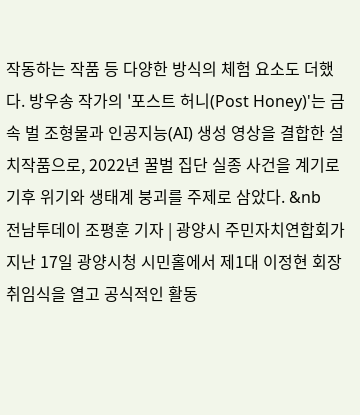작동하는 작품 등 다양한 방식의 체험 요소도 더했다. 방우송 작가의 '포스트 허니(Post Honey)'는 금속 벌 조형물과 인공지능(AI) 생성 영상을 결합한 설치작품으로, 2022년 꿀벌 집단 실종 사건을 계기로 기후 위기와 생태계 붕괴를 주제로 삼았다. &nb
전남투데이 조평훈 기자 | 광양시 주민자치연합회가 지난 17일 광양시청 시민홀에서 제1대 이정현 회장 취임식을 열고 공식적인 활동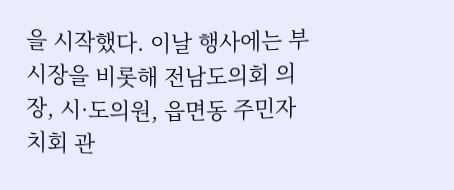을 시작했다. 이날 행사에는 부시장을 비롯해 전남도의회 의장, 시·도의원, 읍면동 주민자치회 관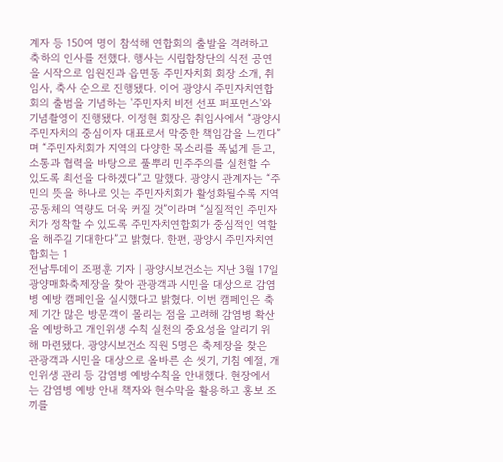계자 등 150여 명이 참석해 연합회의 출발을 격려하고 축하의 인사를 전했다. 행사는 시립합창단의 식전 공연을 시작으로 임원진과 읍면동 주민자치회 회장 소개, 취임사, 축사 순으로 진행됐다. 이어 광양시 주민자치연합회의 출범을 기념하는 '주민자치 비전 선포 퍼포먼스'와 기념촬영이 진행됐다. 이정현 회장은 취임사에서 “광양시 주민자치의 중심이자 대표로서 막중한 책임감을 느낀다”며 “주민자치회가 지역의 다양한 목소리를 폭넓게 듣고, 소통과 협력을 바탕으로 풀뿌리 민주주의를 실천할 수 있도록 최선을 다하겠다”고 말했다. 광양시 관계자는 “주민의 뜻을 하나로 잇는 주민자치회가 활성화될수록 지역 공동체의 역량도 더욱 커질 것”이라며 “실질적인 주민자치가 정착할 수 있도록 주민자치연합회가 중심적인 역할을 해주길 기대한다”고 밝혔다. 한편, 광양시 주민자치연합회는 1
전남투데이 조평훈 기자 | 광양시보건소는 지난 3월 17일 광양매화축제장을 찾아 관광객과 시민을 대상으로 감염병 예방 캠페인을 실시했다고 밝혔다. 이번 캠페인은 축제 기간 많은 방문객이 몰리는 점을 고려해 감염병 확산을 예방하고 개인위생 수칙 실천의 중요성을 알리기 위해 마련됐다. 광양시보건소 직원 5명은 축제장을 찾은 관광객과 시민을 대상으로 올바른 손 씻기, 기침 예절, 개인위생 관리 등 감염병 예방수칙을 안내했다. 현장에서는 감염병 예방 안내 책자와 현수막을 활용하고 홍보 조끼를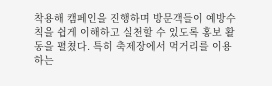착용해 캠페인을 진행하며 방문객들이 예방수칙을 쉽게 이해하고 실천할 수 있도록 홍보 활동을 펼쳤다. 특히 축제장에서 먹거리를 이용하는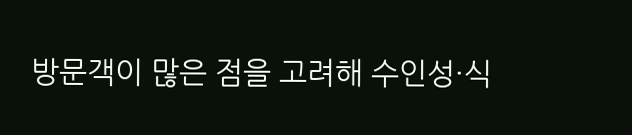방문객이 많은 점을 고려해 수인성·식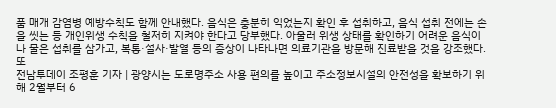품 매개 감염병 예방수칙도 함께 안내했다. 음식은 충분히 익었는지 확인 후 섭취하고, 음식 섭취 전에는 손을 씻는 등 개인위생 수칙을 철저히 지켜야 한다고 당부했다. 아울러 위생 상태를 확인하기 어려운 음식이나 물은 섭취를 삼가고, 복통·설사·발열 등의 증상이 나타나면 의료기관을 방문해 진료받을 것을 강조했다. 또
전남투데이 조평훈 기자 | 광양시는 도로명주소 사용 편의를 높이고 주소정보시설의 안전성을 확보하기 위해 2월부터 6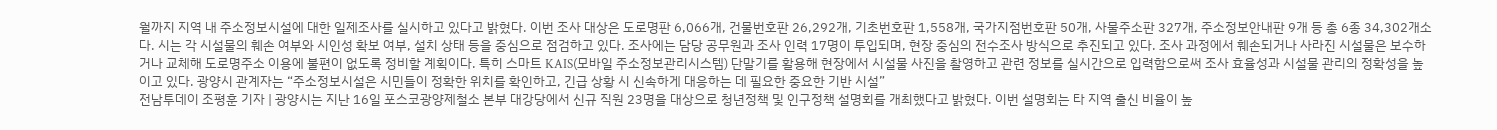월까지 지역 내 주소정보시설에 대한 일제조사를 실시하고 있다고 밝혔다. 이번 조사 대상은 도로명판 6,066개, 건물번호판 26,292개, 기초번호판 1,558개, 국가지점번호판 50개, 사물주소판 327개, 주소정보안내판 9개 등 총 6종 34,302개소다. 시는 각 시설물의 훼손 여부와 시인성 확보 여부, 설치 상태 등을 중심으로 점검하고 있다. 조사에는 담당 공무원과 조사 인력 17명이 투입되며, 현장 중심의 전수조사 방식으로 추진되고 있다. 조사 과정에서 훼손되거나 사라진 시설물은 보수하거나 교체해 도로명주소 이용에 불편이 없도록 정비할 계획이다. 특히 스마트 KAIS(모바일 주소정보관리시스템) 단말기를 활용해 현장에서 시설물 사진을 촬영하고 관련 정보를 실시간으로 입력함으로써 조사 효율성과 시설물 관리의 정확성을 높이고 있다. 광양시 관계자는 “주소정보시설은 시민들이 정확한 위치를 확인하고, 긴급 상황 시 신속하게 대응하는 데 필요한 중요한 기반 시설”
전남투데이 조평훈 기자 | 광양시는 지난 16일 포스코광양제철소 본부 대강당에서 신규 직원 23명을 대상으로 청년정책 및 인구정책 설명회를 개최했다고 밝혔다. 이번 설명회는 타 지역 출신 비율이 높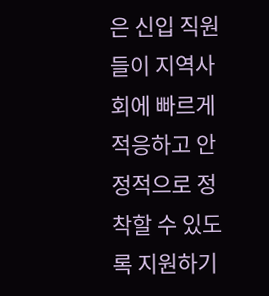은 신입 직원들이 지역사회에 빠르게 적응하고 안정적으로 정착할 수 있도록 지원하기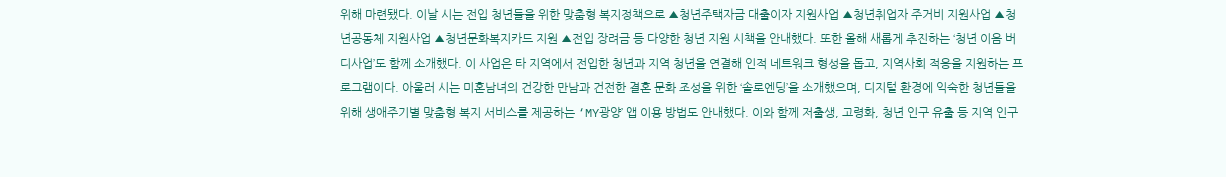위해 마련됐다. 이날 시는 전입 청년들을 위한 맞춤형 복지정책으로 ▲청년주택자금 대출이자 지원사업 ▲청년취업자 주거비 지원사업 ▲청년공동체 지원사업 ▲청년문화복지카드 지원 ▲전입 장려금 등 다양한 청년 지원 시책을 안내했다. 또한 올해 새롭게 추진하는 ‘청년 이음 버디사업’도 함께 소개했다. 이 사업은 타 지역에서 전입한 청년과 지역 청년을 연결해 인적 네트워크 형성을 돕고, 지역사회 적응을 지원하는 프로그램이다. 아울러 시는 미혼남녀의 건강한 만남과 건전한 결혼 문화 조성을 위한 ‘솔로엔딩’을 소개했으며, 디지털 환경에 익숙한 청년들을 위해 생애주기별 맞춤형 복지 서비스를 제공하는 ‘MY광양’ 앱 이용 방법도 안내했다. 이와 함께 저출생, 고령화, 청년 인구 유출 등 지역 인구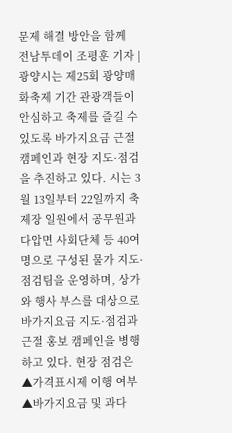문제 해결 방안을 함께
전남투데이 조평훈 기자 | 광양시는 제25회 광양매화축제 기간 관광객들이 안심하고 축제를 즐길 수 있도록 바가지요금 근절 캠페인과 현장 지도·점검을 추진하고 있다. 시는 3월 13일부터 22일까지 축제장 일원에서 공무원과 다압면 사회단체 등 40여 명으로 구성된 물가 지도·점검팀을 운영하며, 상가와 행사 부스를 대상으로 바가지요금 지도·점검과 근절 홍보 캠페인을 병행하고 있다. 현장 점검은 ▲가격표시제 이행 여부 ▲바가지요금 및 과다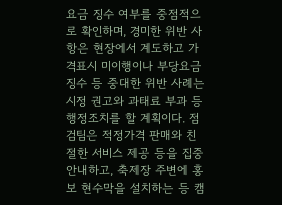요금 징수 여부를 중점적으로 확인하며, 경미한 위반 사항은 현장에서 계도하고 가격표시 미이행이나 부당요금 징수 등 중대한 위반 사례는 시정 권고와 과태료 부과 등 행정조치를 할 계획이다. 점검팀은 적정가격 판매와 친절한 서비스 제공 등을 집중 안내하고, 축제장 주변에 홍보 현수막을 설치하는 등 캠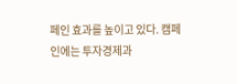페인 효과를 높이고 있다. 캠페인에는 투자경제과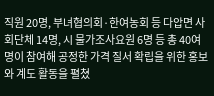직원 20명, 부녀협의회·한여농회 등 다압면 사회단체 14명, 시 물가조사요원 6명 등 총 40여 명이 참여해 공정한 가격 질서 확립을 위한 홍보와 계도 활동을 펼쳤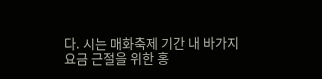다. 시는 매화축제 기간 내 바가지요금 근절을 위한 홍